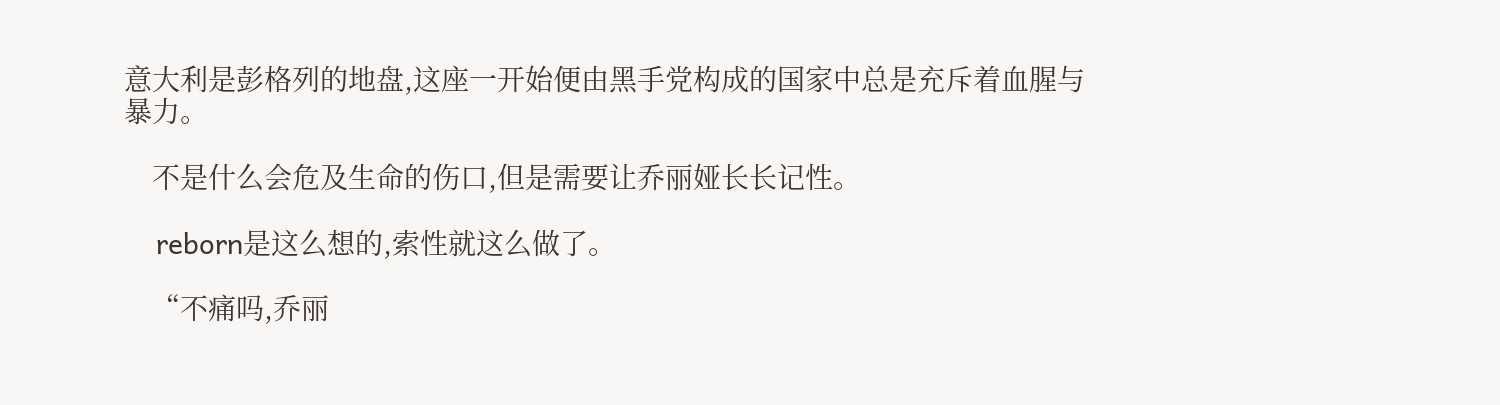意大利是彭格列的地盘,这座一开始便由黑手党构成的国家中总是充斥着血腥与暴力。

    不是什么会危及生命的伤口,但是需要让乔丽娅长长记性。

    reborn是这么想的,索性就这么做了。

    “不痛吗,乔丽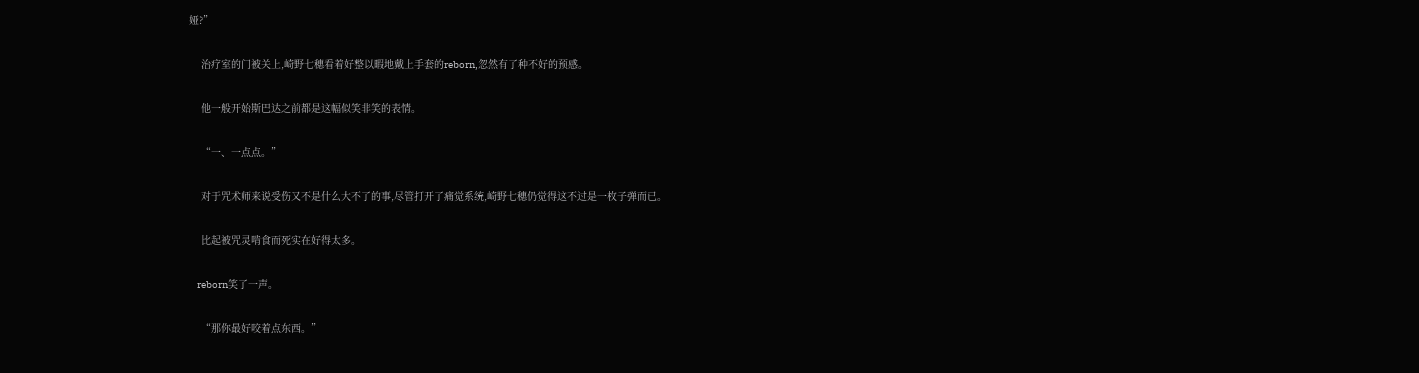娅?”

    治疗室的门被关上,崎野七穗看着好整以暇地戴上手套的reborn,忽然有了种不好的预感。

    他一般开始斯巴达之前都是这幅似笑非笑的表情。

    “一、一点点。”

    对于咒术师来说受伤又不是什么大不了的事,尽管打开了痛觉系统,崎野七穗仍觉得这不过是一枚子弹而已。

    比起被咒灵啃食而死实在好得太多。

    reborn笑了一声。

    “那你最好咬着点东西。”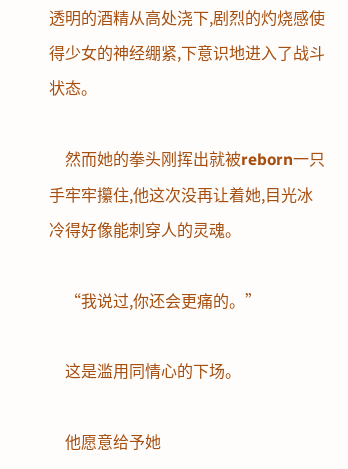透明的酒精从高处浇下,剧烈的灼烧感使得少女的神经绷紧,下意识地进入了战斗状态。

    然而她的拳头刚挥出就被reborn一只手牢牢攥住,他这次没再让着她,目光冰冷得好像能刺穿人的灵魂。

    “我说过,你还会更痛的。”

    这是滥用同情心的下场。

    他愿意给予她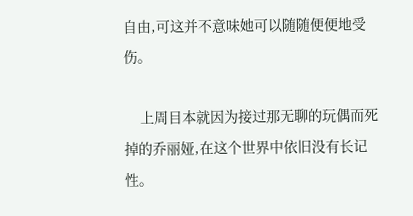自由,可这并不意味她可以随随便便地受伤。

    上周目本就因为接过那无聊的玩偶而死掉的乔丽娅,在这个世界中依旧没有长记性。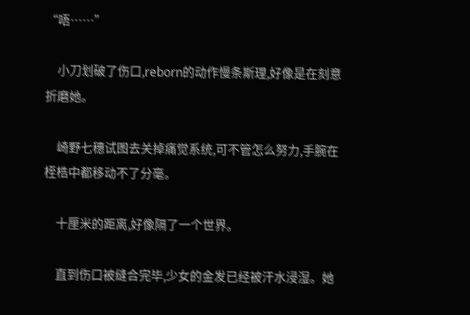“唔……”

    小刀划破了伤口,reborn的动作慢条斯理,好像是在刻意折磨她。

    崎野七穗试图去关掉痛觉系统,可不管怎么努力,手腕在桎梏中都移动不了分毫。

    十厘米的距离,好像隔了一个世界。

    直到伤口被缝合完毕,少女的金发已经被汗水浸湿。她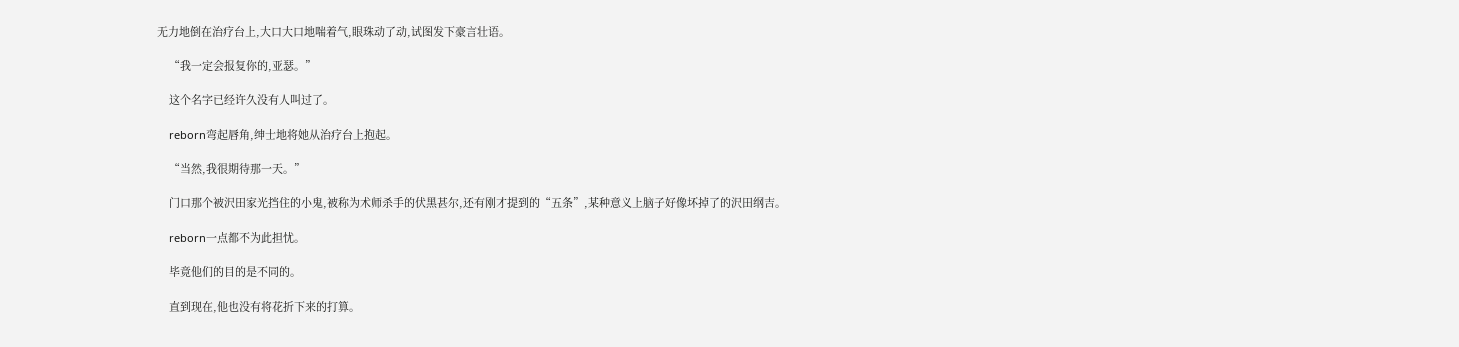无力地倒在治疗台上,大口大口地喘着气,眼珠动了动,试图发下豪言壮语。

    “我一定会报复你的,亚瑟。”

    这个名字已经许久没有人叫过了。

    reborn弯起唇角,绅士地将她从治疗台上抱起。

    “当然,我很期待那一天。”

    门口那个被沢田家光挡住的小鬼,被称为术师杀手的伏黑甚尔,还有刚才提到的“五条”,某种意义上脑子好像坏掉了的沢田纲吉。

    reborn一点都不为此担忧。

    毕竟他们的目的是不同的。

    直到现在,他也没有将花折下来的打算。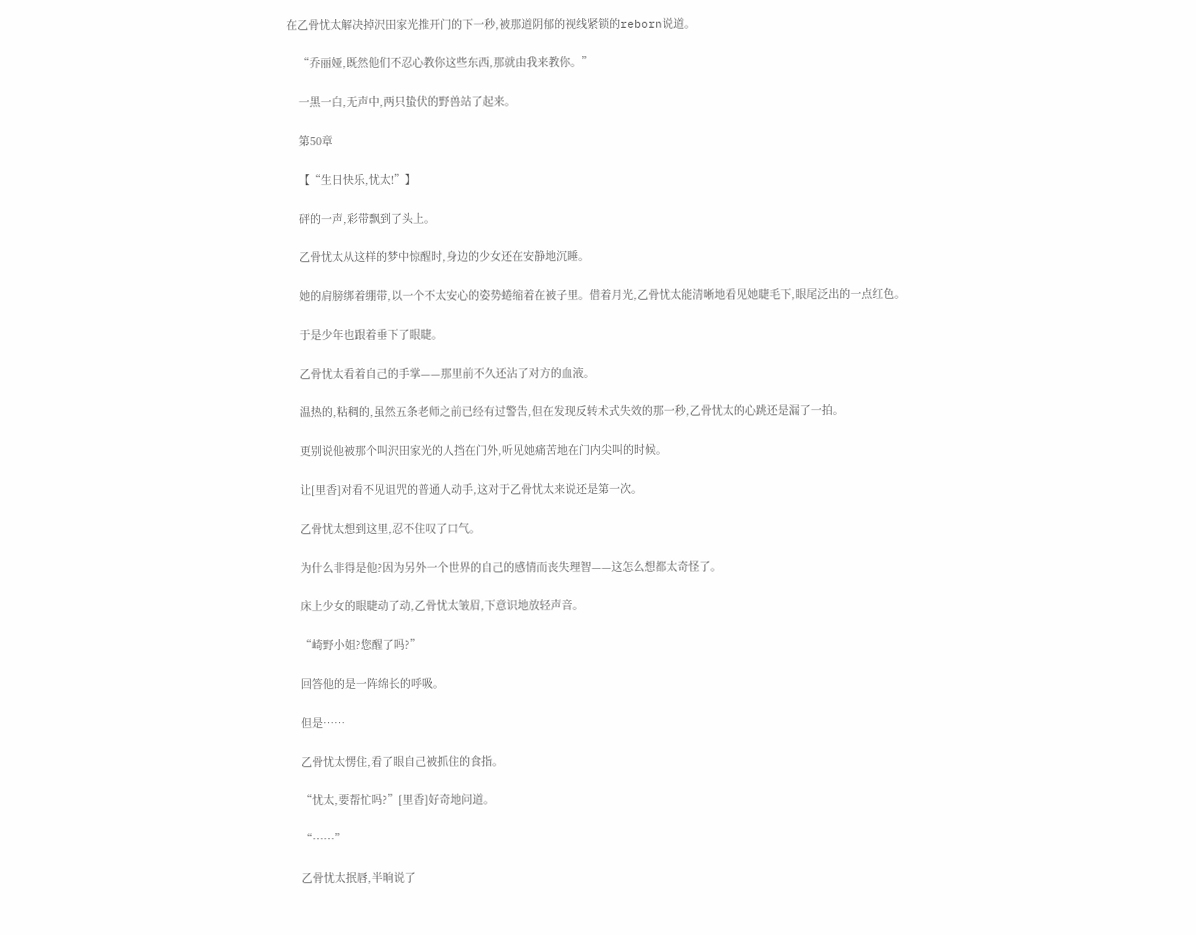在乙骨忧太解决掉沢田家光推开门的下一秒,被那道阴郁的视线紧锁的reborn说道。

    “乔丽娅,既然他们不忍心教你这些东西,那就由我来教你。”

    一黑一白,无声中,两只蛰伏的野兽站了起来。

    第50章

    【“生日快乐,忧太!”】

    砰的一声,彩带飘到了头上。

    乙骨忧太从这样的梦中惊醒时,身边的少女还在安静地沉睡。

    她的肩膀绑着绷带,以一个不太安心的姿势蜷缩着在被子里。借着月光,乙骨忧太能清晰地看见她睫毛下,眼尾泛出的一点红色。

    于是少年也跟着垂下了眼睫。

    乙骨忧太看着自己的手掌——那里前不久还沾了对方的血液。

    温热的,粘稠的,虽然五条老师之前已经有过警告,但在发现反转术式失效的那一秒,乙骨忧太的心跳还是漏了一拍。

    更别说他被那个叫沢田家光的人挡在门外,听见她痛苦地在门内尖叫的时候。

    让[里香]对看不见诅咒的普通人动手,这对于乙骨忧太来说还是第一次。

    乙骨忧太想到这里,忍不住叹了口气。

    为什么非得是他?因为另外一个世界的自己的感情而丧失理智——这怎么想都太奇怪了。

    床上少女的眼睫动了动,乙骨忧太皱眉,下意识地放轻声音。

    “崎野小姐?您醒了吗?”

    回答他的是一阵绵长的呼吸。

    但是……

    乙骨忧太愣住,看了眼自己被抓住的食指。

    “忧太,要帮忙吗?”[里香]好奇地问道。

    “……”

    乙骨忧太抿唇,半晌说了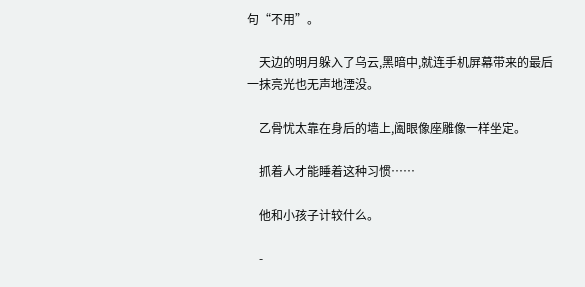句“不用”。

    天边的明月躲入了乌云,黑暗中,就连手机屏幕带来的最后一抹亮光也无声地湮没。

    乙骨忧太靠在身后的墙上,阖眼像座雕像一样坐定。

    抓着人才能睡着这种习惯……

    他和小孩子计较什么。

    -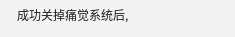成功关掉痛觉系统后,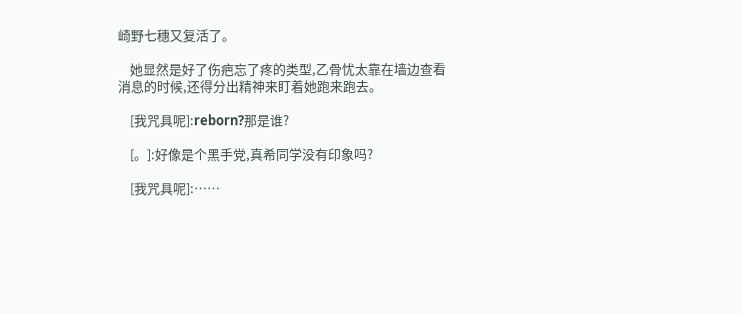崎野七穗又复活了。

    她显然是好了伤疤忘了疼的类型,乙骨忧太靠在墙边查看消息的时候,还得分出精神来盯着她跑来跑去。

    [我咒具呢]:reborn?那是谁?

    [。]:好像是个黑手党,真希同学没有印象吗?

    [我咒具呢]:……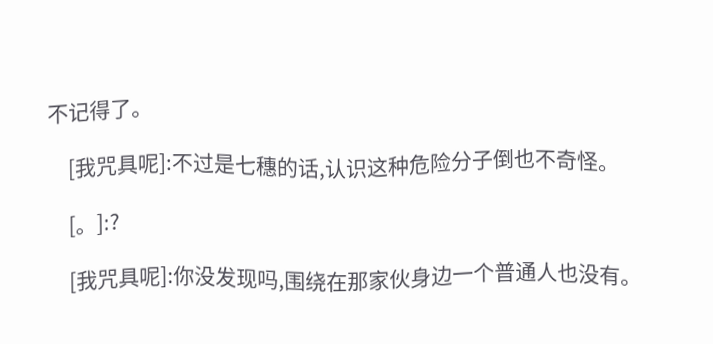不记得了。

    [我咒具呢]:不过是七穗的话,认识这种危险分子倒也不奇怪。

    [。]:?

    [我咒具呢]:你没发现吗,围绕在那家伙身边一个普通人也没有。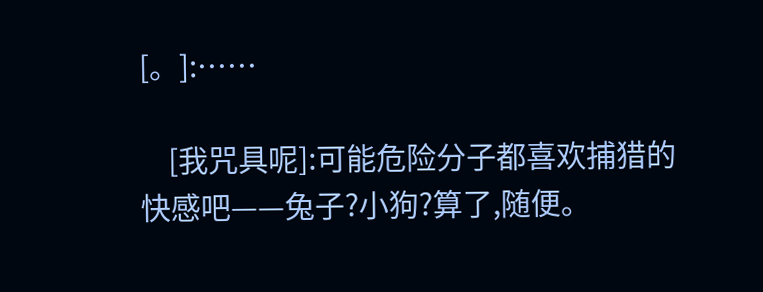[。]:……

    [我咒具呢]:可能危险分子都喜欢捕猎的快感吧——兔子?小狗?算了,随便。